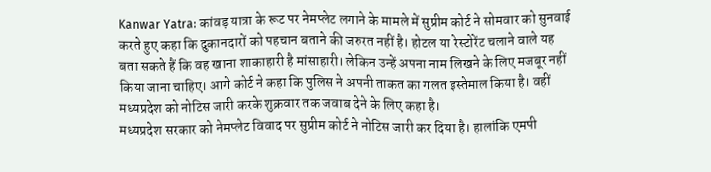Kanwar Yatra: कांवड़ यात्रा के रूट पर नेमप्लेट लगाने के मामले में सुप्रीम कोर्ट ने सोमवार को सुनवाई करते हुए कहा कि दुकानदारों को पहचान बताने की जरुरत नहीं है। होटल या रेस्टोरेंट चलाने वाले यह बता सकते हैं कि वह खाना शाकाहारी है मांसाहारी। लेकिन उन्हें अपना नाम लिखने के लिए मजबूर नहीं किया जाना चाहिए। आगे कोर्ट ने कहा कि पुलिस ने अपनी ताकत का गलत इस्तेमाल किया है। वहीं मध्यप्रदेश को नोटिस जारी करके शुक्रवार तक जवाब देने के लिए कहा है।
मध्यप्रदेश सरकार को नेमप्लेट विवाद पर सुप्रीम कोर्ट ने नोटिस जारी कर दिया है। हालांकि एमपी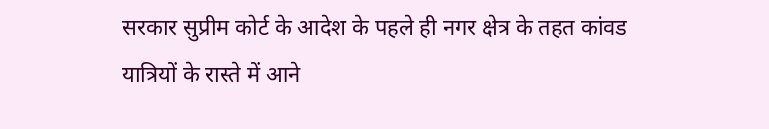सरकार सुप्रीम कोर्ट के आदेश के पहले ही नगर क्षेत्र के तहत कांवड यात्रियों के रास्ते में आने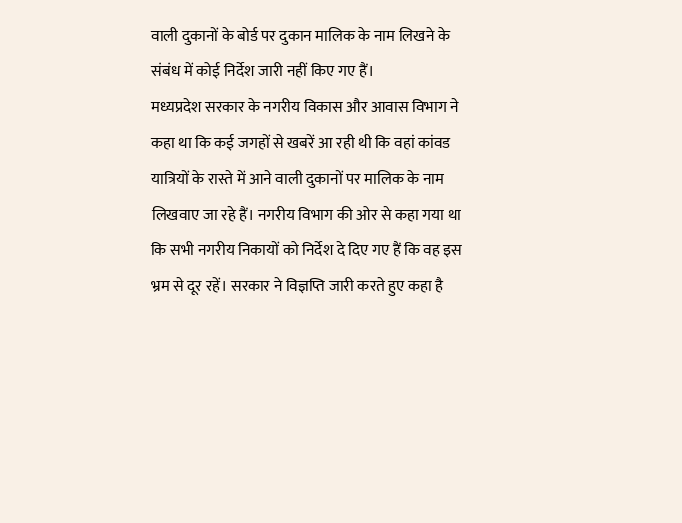वाली दुकानों के बोर्ड पर दुकान मालिक के नाम लिखने के संबंध में कोई निर्देश जारी नहीं किए गए हैं।
मध्यप्रदेश सरकार के नगरीय विकास और आवास विभाग ने कहा था कि कई जगहों से खबरें आ रही थी कि वहां कांवड यात्रियों के रास्ते में आने वाली दुकानों पर मालिक के नाम लिखवाए जा रहे हैं। नगरीय विभाग की ओर से कहा गया था कि सभी नगरीय निकायों को निर्देश दे दिए गए हैं कि वह इस भ्रम से दूर रहें। सरकार ने विज्ञप्ति जारी करते हुए कहा है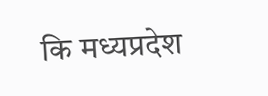कि मध्यप्रदेश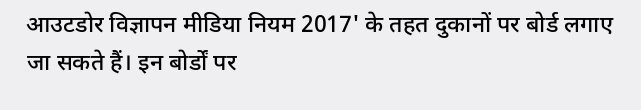आउटडोर विज्ञापन मीडिया नियम 2017' के तहत दुकानों पर बोर्ड लगाए जा सकते हैं। इन बोर्डों पर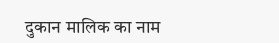दुकान मालिक का नाम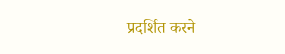प्रदर्शित करने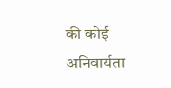की कोई अनिवार्यता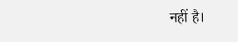नहीं है।